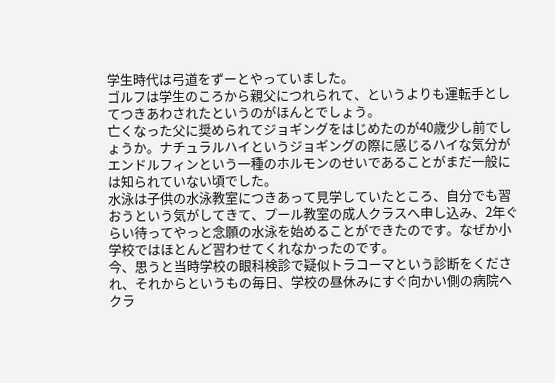学生時代は弓道をずーとやっていました。
ゴルフは学生のころから親父につれられて、というよりも運転手としてつきあわされたというのがほんとでしょう。
亡くなった父に奨められてジョギングをはじめたのが40歳少し前でしょうか。ナチュラルハイというジョギングの際に感じるハイな気分がエンドルフィンという一種のホルモンのせいであることがまだ一般には知られていない頃でした。
水泳は子供の水泳教室につきあって見学していたところ、自分でも習おうという気がしてきて、プール教室の成人クラスへ申し込み、2年ぐらい待ってやっと念願の水泳を始めることができたのです。なぜか小学校ではほとんど習わせてくれなかったのです。
今、思うと当時学校の眼科検診で疑似トラコーマという診断をくだされ、それからというもの毎日、学校の昼休みにすぐ向かい側の病院へクラ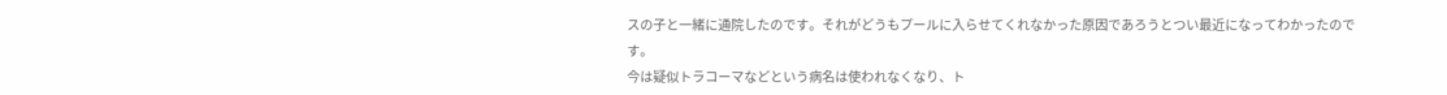スの子と一緒に通院したのです。それがどうもプールに入らせてくれなかった原因であろうとつい最近になってわかったのです。
今は疑似トラコーマなどという病名は使われなくなり、ト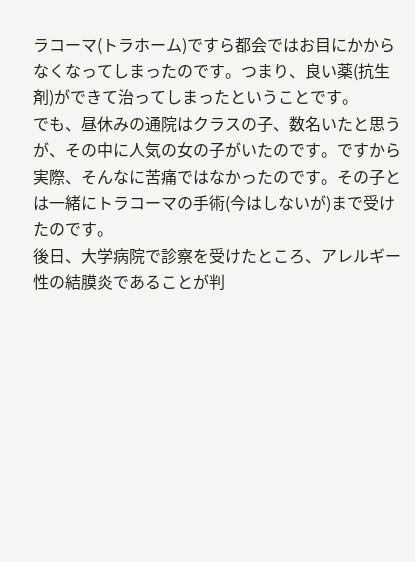ラコーマ(トラホーム)ですら都会ではお目にかからなくなってしまったのです。つまり、良い薬(抗生剤)ができて治ってしまったということです。
でも、昼休みの通院はクラスの子、数名いたと思うが、その中に人気の女の子がいたのです。ですから実際、そんなに苦痛ではなかったのです。その子とは一緒にトラコーマの手術(今はしないが)まで受けたのです。
後日、大学病院で診察を受けたところ、アレルギー性の結膜炎であることが判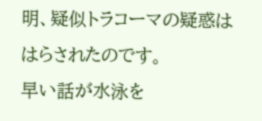明、疑似トラコーマの疑惑ははらされたのです。
早い話が水泳を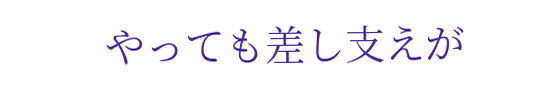やっても差し支えが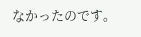なかったのです。